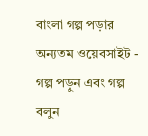বাংলা গল্প পড়ার অন্যতম ওয়েবসাইট - গল্প পড়ুন এবং গল্প বলুন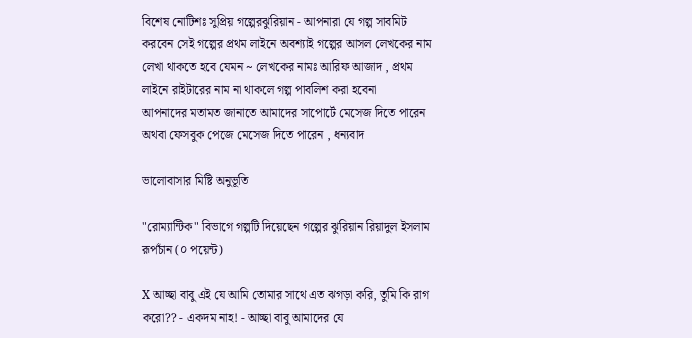বিশেষ নোটিশঃ সুপ্রিয় গল্পেরঝুরিয়ান - আপনারা যে গল্প সাবমিট করবেন সেই গল্পের প্রথম লাইনে অবশ্যাই গল্পের আসল লেখকের নাম লেখা থাকতে হবে যেমন ~ লেখকের নামঃ আরিফ আজাদ , প্রথম লাইনে রাইটারের নাম না থাকলে গল্প পাবলিশ করা হবেনা
আপনাদের মতামত জানাতে আমাদের সাপোর্টে মেসেজ দিতে পারেন অথবা ফেসবুক পেজে মেসেজ দিতে পারেন , ধন্যবাদ

ভালোবাসার মিষ্টি অনুভূতি

"রোম্যান্টিক" বিভাগে গল্পটি দিয়েছেন গল্পের ঝুরিয়ান রিয়াদুল ইসলাম রূপচাঁন (০ পয়েন্ট)

X আচ্ছা বাবু এই যে আমি তোমার সাথে এত ঝগড়া করি, তুমি কি রাগ করো?? - একদম নাহ! - আচ্ছা বাবু আমাদের যে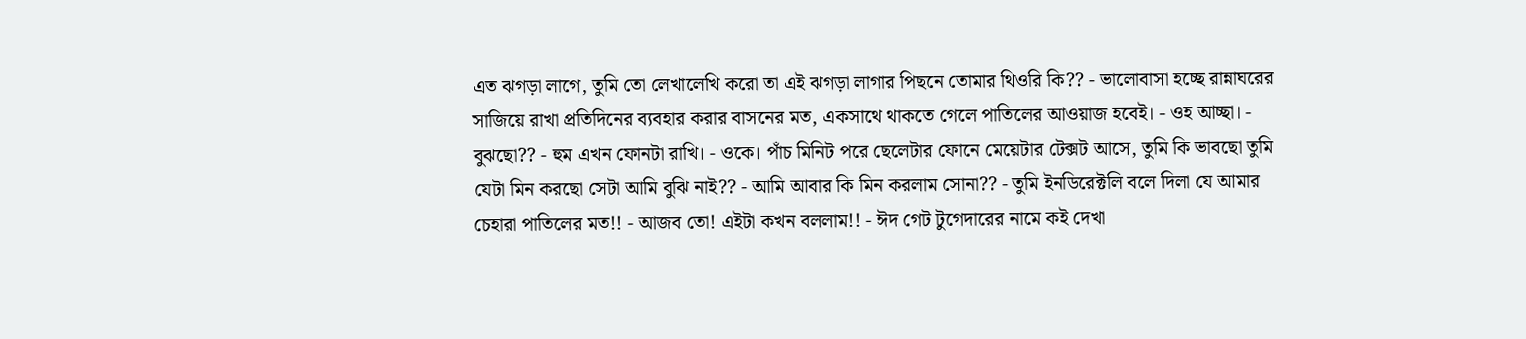এত ঝগড়া লাগে, তুমি তো লেখালেখি করো তা এই ঝগড়া লাগার পিছনে তোমার থিওরি কি?? - ভালোবাসা হচ্ছে রান্নাঘরের সাজিয়ে রাখা প্রতিদিনের ব্যবহার করার বাসনের মত, একসাথে থাকতে গেলে পাতিলের আওয়াজ হবেই। - ওহ আচ্ছা। - বুঝছো?? - হুম এখন ফোনটা রাখি। - ওকে। পাঁচ মিনিট পরে ছেলেটার ফোনে মেয়েটার টেক্সট আসে, তুমি কি ভাবছো তুমি যেটা মিন করছো সেটা আমি বুঝি নাই?? - আমি আবার কি মিন করলাম সোনা?? - তুমি ইনডিরেক্টলি বলে দিলা যে আমার চেহারা পাতিলের মত!! - আজব তো! এইটা কখন বললাম!! - ঈদ গেট টুগেদারের নামে কই দেখা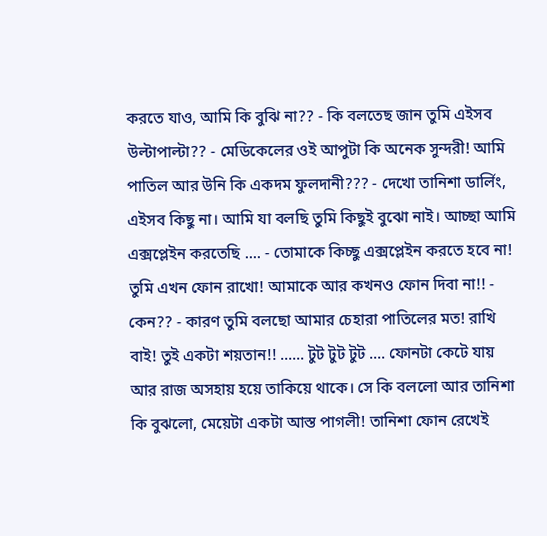করতে যাও, আমি কি বুঝি না?? - কি বলতেছ জান তুমি এইসব উল্টাপাল্টা?? - মেডিকেলের ওই আপুটা কি অনেক সুন্দরী! আমি পাতিল আর উনি কি একদম ফুলদানী??? - দেখো তানিশা ডার্লিং, এইসব কিছু না। আমি যা বলছি তুমি কিছুই বুঝো নাই। আচ্ছা আমি এক্সপ্লেইন করতেছি .... - তোমাকে কিচ্ছু এক্সপ্লেইন করতে হবে না! তুমি এখন ফোন রাখো! আমাকে আর কখনও ফোন দিবা না!! - কেন?? - কারণ তুমি বলছো আমার চেহারা পাতিলের মত! রাখি বাই! তুই একটা শয়তান!! ...... টুট টুট টুট .... ফোনটা কেটে যায় আর রাজ অসহায় হয়ে তাকিয়ে থাকে। সে কি বললো আর তানিশা কি বুঝলো, মেয়েটা একটা আস্ত পাগলী! তানিশা ফোন রেখেই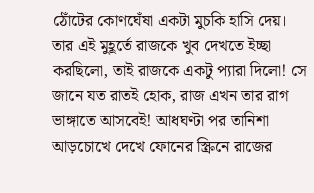ঠোঁটের কোণঘেঁষা একটা মুচকি হাসি দেয়। তার এই মুহূর্তে রাজকে খুব দেখতে ইচ্ছা করছিলো, তাই রাজকে একটু প্যারা দিলো! সে জানে যত রাতই হোক, রাজ এখন তার রাগ ভাঙ্গাতে আসবেই! আধঘণ্টা পর তানিশা আড়চোখে দেখে ফোনের স্ক্রিনে রাজের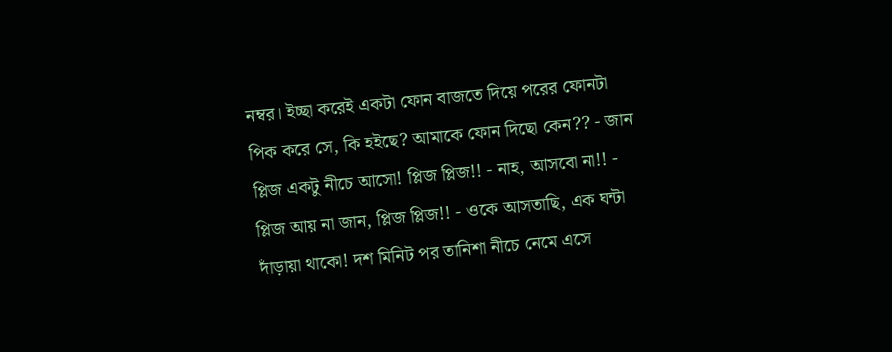নম্বর। ইচ্ছা করেই একটা ফোন বাজতে দিয়ে পরের ফোনটা পিক করে সে, কি হইছে? আমাকে ফোন দিছো কেন?? - জান প্লিজ একটু নীচে আসো! প্লিজ প্লিজ!! - নাহ, আসবো না!! - প্লিজ আয় না জান, প্লিজ প্লিজ!! - ওকে আসতাছি, এক ঘন্টা দাঁড়ায়া থাকো! দশ মিনিট পর তানিশা নীচে নেমে এসে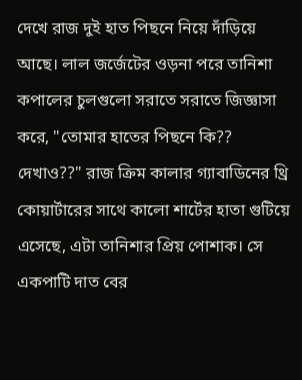দেখে রাজ দুই হাত পিছনে নিয়ে দাঁড়িয়ে আছে। লাল জর্জেটের ওড়না পরে তানিশা কপালের চুলগুলো সরাতে সরাতে জিজ্ঞাসা করে, "তোমার হাতের পিছনে কি?? দেখাও??" রাজ ক্রিম কালার গ্যাবাডিনের থ্রি কোয়ার্টারের সাথে কালো শার্টের হাতা গুটিয়ে এসেছে, এটা তানিশার প্রিয় পোশাক। সে একপাটি দাত বের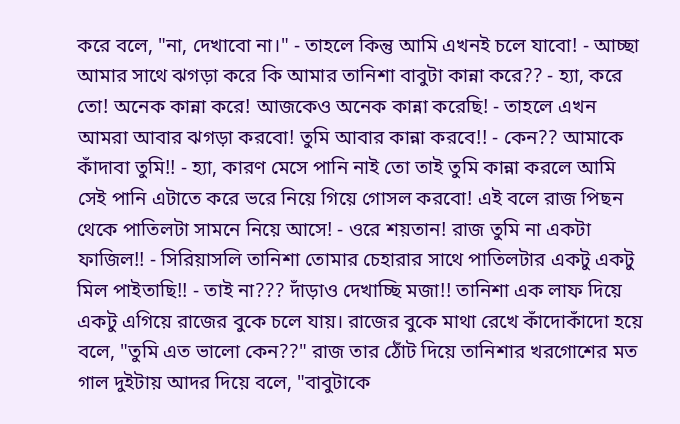করে বলে, "না, দেখাবো না।" - তাহলে কিন্তু আমি এখনই চলে যাবো! - আচ্ছা আমার সাথে ঝগড়া করে কি আমার তানিশা বাবুটা কান্না করে?? - হ্যা, করে তো! অনেক কান্না করে! আজকেও অনেক কান্না করেছি! - তাহলে এখন আমরা আবার ঝগড়া করবো! তুমি আবার কান্না করবে!! - কেন?? আমাকে কাঁদাবা তুমি!! - হ্যা, কারণ মেসে পানি নাই তো তাই তুমি কান্না করলে আমি সেই পানি এটাতে করে ভরে নিয়ে গিয়ে গোসল করবো! এই বলে রাজ পিছন থেকে পাতিলটা সামনে নিয়ে আসে! - ওরে শয়তান! রাজ তুমি না একটা ফাজিল!! - সিরিয়াসলি তানিশা তোমার চেহারার সাথে পাতিলটার একটু একটু মিল পাইতাছি!! - তাই না??? দাঁড়াও দেখাচ্ছি মজা!! তানিশা এক লাফ দিয়ে একটু এগিয়ে রাজের বুকে চলে যায়। রাজের বুকে মাথা রেখে কাঁদোকাঁদো হয়ে বলে, "তুমি এত ভালো কেন??" রাজ তার ঠোঁট দিয়ে তানিশার খরগোশের মত গাল দুইটায় আদর দিয়ে বলে, "বাবুটাকে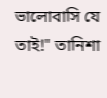ভালোবাসি যে তাই!" তানিশা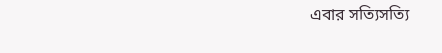এবার সত্যিসত্যি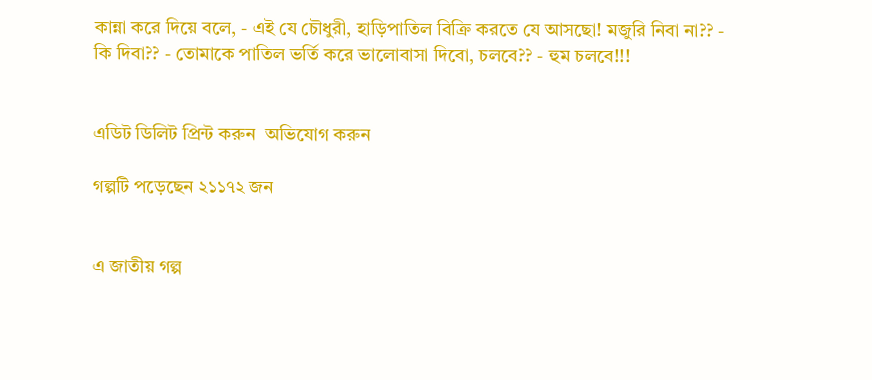কান্না করে দিয়ে বলে, - এই যে চৌধুরী, হাড়িপাতিল বিক্রি করতে যে আসছো! মজুরি নিবা না?? - কি দিবা?? - তোমাকে পাতিল ভর্তি করে ভালোবাসা দিবো, চলবে?? - হুম চলবে!!!


এডিট ডিলিট প্রিন্ট করুন  অভিযোগ করুন

গল্পটি পড়েছেন ২১১৭২ জন


এ জাতীয় গল্প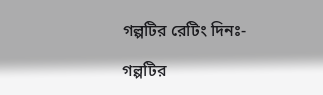গল্পটির রেটিং দিনঃ-

গল্পটির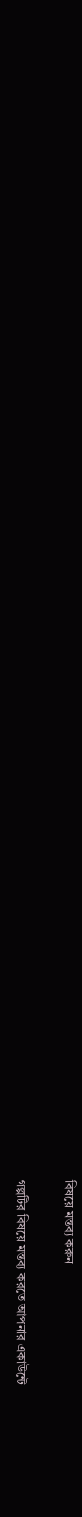বিষয়ে মন্তব্য করুন

গল্পটির বিষয়ে মন্তব্য করতে আপনার একাউন্টে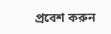প্রবেশ করুন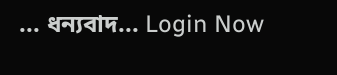... ধন্যবাদ... Login Now